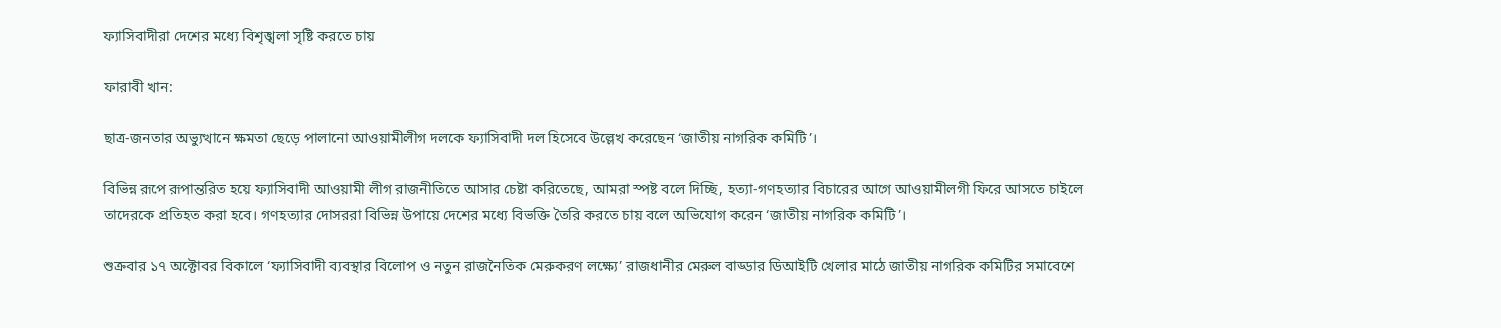ফ্যাসিবাদীরা দেশের মধ্যে বিশৃঙ্খলা সৃষ্টি করতে চায়

ফারাবী খান:

ছাত্র-জনতার অভ্যুত্থানে ক্ষমতা ছেড়ে পালানো আওয়ামীলীগ দলকে ফ্যাসিবাদী দল হিসেবে উল্লেখ করেছেন ‘জাতীয় নাগরিক কমিটি’।

বিভিন্ন রূপে রূপান্তরিত হয়ে ফ্যাসিবাদী আওয়ামী লীগ রাজনীতিতে আসার চেষ্টা করিতেছে, আমরা স্পষ্ট বলে দিচ্ছি, হত্যা-গণহত্যার বিচারের আগে আওয়ামীলগী ফিরে আসতে চাইলে তাদেরকে প্রতিহত করা হবে। গণহত্যার দোসররা বিভিন্ন উপায়ে দেশের মধ্যে বিভক্তি তৈরি করতে চায় বলে অভিযোগ করেন ‘জাতীয় নাগরিক কমিটি’।

শুক্রবার ১৭ অক্টোবর বিকালে ‘ফ্যাসিবাদী ব্যবস্থার বিলোপ ও নতুন রাজনৈতিক মেরুকরণ লক্ষ্যে’ রাজধানীর মেরুল বাড্ডার ডিআইটি খেলার মাঠে জাতীয় নাগরিক কমিটির সমাবেশে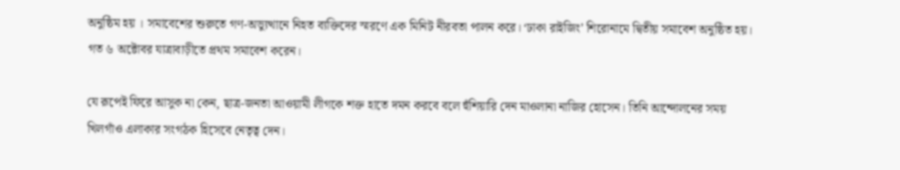অনুষ্ঠিম হয় । সমাবেশের শুরুতে গণ-অভ্যুত্থানে নিহত ব্যক্তিদের স্মরণে এক মিনিট নীরবতা পালন করে। ‘ঢাকা রাইজিং’ শিরোনামে দ্বিতীয় সমাবেশ অনুষ্ঠিত হয়। গত ৬ অক্টোবর যাত্রাবাড়ীতে প্রথম সমাবেশ করেন।

যে রূপেই ফিরে আসুক না কেন, ছাত্র-জনতা আওয়ামী লীগকে শক্ত হাতে দমন করবে বলে হুঁশিয়ারি দেন মাওলানা নাজির হোসেন। তিনি আন্দোলনের সময় খিলগাঁও এলাকার সংগঠক হিসেবে নেতৃত্ব দেন।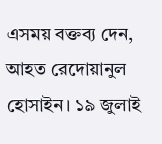এসময় বক্তব্য দেন, আহত রেদোয়ানুল হোসাইন। ১৯ জুলাই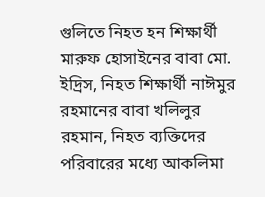গুলিতে নিহত হন শিক্ষার্থী মারুফ হোসাইনের বাবা মো. ইদ্রিস, নিহত শিক্ষার্থী নাঈমুর রহমানের বাবা খলিলুর রহমান, নিহত ব্যক্তিদের পরিবারের মধ্যে আকলিমা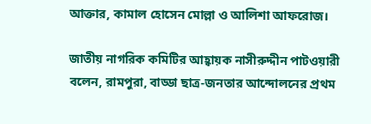আক্তার, কামাল হোসেন মোল্লা ও আলিশা আফরোজ।

জাতীয় নাগরিক কমিটির আহ্বায়ক নাসীরুদ্দীন পাটওয়ারী বলেন, রামপুরা, বাড্ডা ছাত্র-জনতার আন্দোলনের প্রথম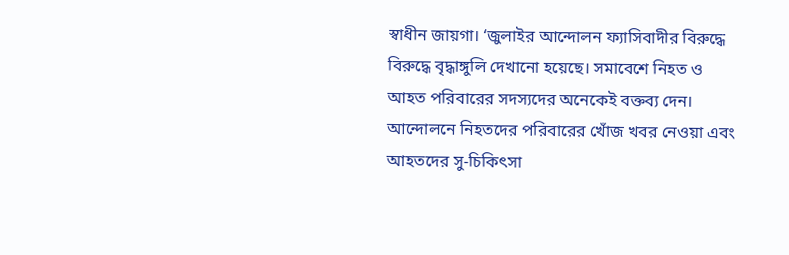স্বাধীন জায়গা। ‘জুলাইর আন্দোলন ফ্যাসিবাদীর বিরুদ্ধে বিরুদ্ধে বৃদ্ধাঙ্গুলি দেখানো হয়েছে। সমাবেশে নিহত ও আহত পরিবারের সদস্যদের অনেকেই বক্তব্য দেন।
আন্দোলনে নিহতদের পরিবারের খোঁজ খবর নেওয়া এবং আহতদের সু-চিকিৎসা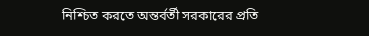নিশ্চিত করতে অন্তর্বর্তী সরকারের প্রতি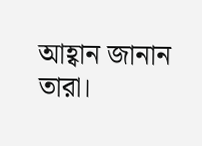আহ্বান জানান তারা।